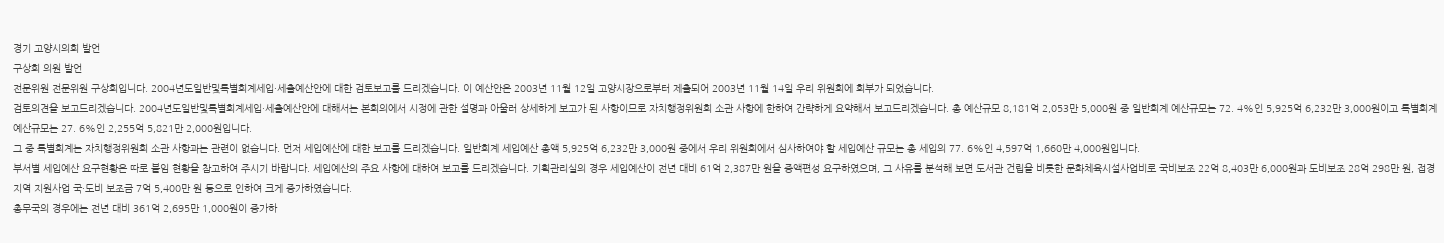경기 고양시의회 발언
구상회 의원 발언
전문위원 전문위원 구상회입니다. 2004년도일반및특별회계세입·세출예산안에 대한 검토보고를 드리겠습니다. 이 예산안은 2003년 11월 12일 고양시장으로부터 제출되어 2003년 11월 14일 우리 위원회에 회부가 되었습니다.
검토의견을 보고드리겠습니다. 2004년도일반및특별회계세입·세출예산안에 대해서는 본회의에서 시정에 관한 설명과 아울러 상세하게 보고가 된 사항이므로 자치행정위원회 소관 사항에 한하여 간략하게 요약해서 보고드리겠습니다. 총 예산규모 8,181억 2,053만 5,000원 중 일반회계 예산규모는 72. 4%인 5,925억 6,232만 3,000원이고 특별회계 예산규모는 27. 6%인 2,255억 5,821만 2,000원입니다.
그 중 특별회계는 자치행정위원회 소관 사항과는 관련이 없습니다. 먼저 세입예산에 대한 보고를 드리겠습니다. 일반회계 세입예산 총액 5,925억 6,232만 3,000원 중에서 우리 위원회에서 심사하여야 할 세입예산 규모는 총 세입의 77. 6%인 4,597억 1,660만 4,000원입니다.
부서별 세입예산 요구현황은 따로 붙임 현황을 참고하여 주시기 바랍니다. 세입예산의 주요 사항에 대하여 보고를 드리겠습니다. 기획관리실의 경우 세입예산이 전년 대비 61억 2,387만 원을 증액편성 요구하였으며, 그 사유를 분석해 보면 도서관 건립을 비롯한 문화체육시설사업비로 국비보조 22억 8,403만 6,000원과 도비보조 28억 298만 원, 접경지역 지원사업 국·도비 보조금 7억 5,400만 원 등으로 인하여 크게 증가하였습니다.
총무국의 경우에는 전년 대비 361억 2,695만 1,000원이 증가하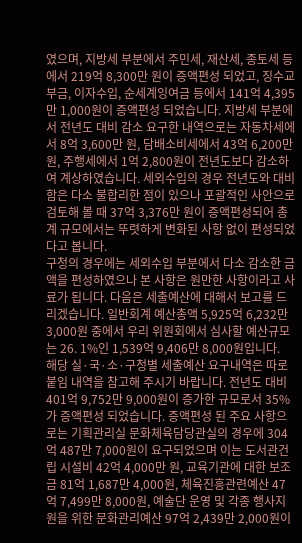였으며, 지방세 부분에서 주민세, 재산세, 종토세 등에서 219억 8,300만 원이 증액편성 되었고, 징수교부금, 이자수입, 순세계잉여금 등에서 141억 4,395만 1,000원이 증액편성 되었습니다. 지방세 부분에서 전년도 대비 감소 요구한 내역으로는 자동차세에서 8억 3,600만 원, 담배소비세에서 43억 6,200만 원, 주행세에서 1억 2,800원이 전년도보다 감소하여 계상하였습니다. 세외수입의 경우 전년도와 대비함은 다소 불합리한 점이 있으나 포괄적인 사안으로 검토해 볼 때 37억 3,376만 원이 증액편성되어 총계 규모에서는 뚜렷하게 변화된 사항 없이 편성되었다고 봅니다.
구청의 경우에는 세외수입 부분에서 다소 감소한 금액을 편성하였으나 본 사항은 원만한 사항이라고 사료가 됩니다. 다음은 세출예산에 대해서 보고를 드리겠습니다. 일반회계 예산총액 5,925억 6,232만 3,000원 중에서 우리 위원회에서 심사할 예산규모는 26. 1%인 1,539억 9,406만 8,000원입니다.
해당 실·국·소·구청별 세출예산 요구내역은 따로 붙임 내역을 참고해 주시기 바랍니다. 전년도 대비 401억 9,752만 9,000원이 증가한 규모로서 35%가 증액편성 되었습니다. 증액편성 된 주요 사항으로는 기획관리실 문화체육담당관실의 경우에 304억 487만 7,000원이 요구되었으며 이는 도서관건립 시설비 42억 4,000만 원, 교육기관에 대한 보조금 81억 1,687만 4,000원, 체육진흥관련예산 47억 7,499만 8,000원, 예술단 운영 및 각종 행사지원을 위한 문화관리예산 97억 2,439만 2,000원이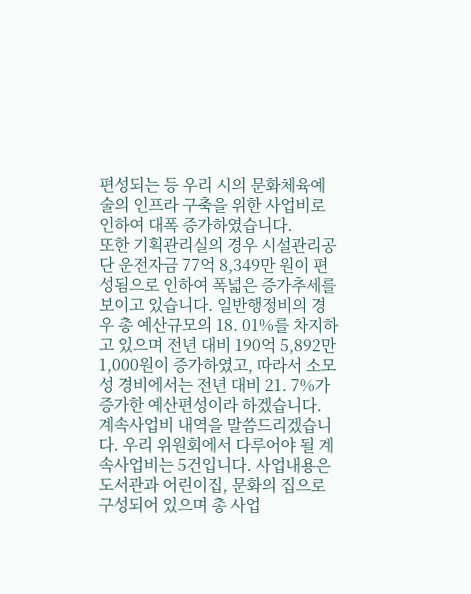편성되는 등 우리 시의 문화체육예술의 인프라 구축을 위한 사업비로 인하여 대폭 증가하였습니다.
또한 기획관리실의 경우 시설관리공단 운전자금 77억 8,349만 원이 편성됨으로 인하여 폭넓은 증가추세를 보이고 있습니다. 일반행정비의 경우 총 예산규모의 18. 01%를 차지하고 있으며 전년 대비 190억 5,892만 1,000원이 증가하였고, 따라서 소모성 경비에서는 전년 대비 21. 7%가 증가한 예산편성이라 하겠습니다.
계속사업비 내역을 말씀드리겠습니다. 우리 위원회에서 다루어야 될 계속사업비는 5건입니다. 사업내용은 도서관과 어린이집, 문화의 집으로 구성되어 있으며 총 사업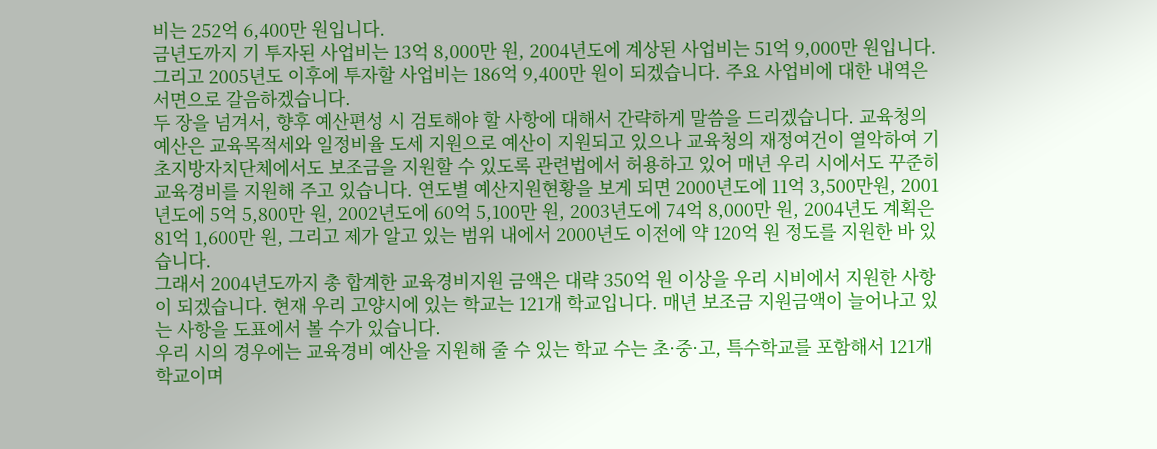비는 252억 6,400만 원입니다.
금년도까지 기 투자된 사업비는 13억 8,000만 원, 2004년도에 계상된 사업비는 51억 9,000만 원입니다. 그리고 2005년도 이후에 투자할 사업비는 186억 9,400만 원이 되겠습니다. 주요 사업비에 대한 내역은 서면으로 갈음하겠습니다.
두 장을 넘겨서, 향후 예산편성 시 검토해야 할 사항에 대해서 간략하게 말씀을 드리겠습니다. 교육청의 예산은 교육목적세와 일정비율 도세 지원으로 예산이 지원되고 있으나 교육청의 재정여건이 열악하여 기초지방자치단체에서도 보조금을 지원할 수 있도록 관련법에서 허용하고 있어 매년 우리 시에서도 꾸준히 교육경비를 지원해 주고 있습니다. 연도별 예산지원현황을 보게 되면 2000년도에 11억 3,500만원, 2001년도에 5억 5,800만 원, 2002년도에 60억 5,100만 원, 2003년도에 74억 8,000만 원, 2004년도 계획은 81억 1,600만 원, 그리고 제가 알고 있는 범위 내에서 2000년도 이전에 약 120억 원 정도를 지원한 바 있습니다.
그래서 2004년도까지 총 합계한 교육경비지원 금액은 대략 350억 원 이상을 우리 시비에서 지원한 사항이 되겠습니다. 현재 우리 고양시에 있는 학교는 121개 학교입니다. 매년 보조금 지원금액이 늘어나고 있는 사항을 도표에서 볼 수가 있습니다.
우리 시의 경우에는 교육경비 예산을 지원해 줄 수 있는 학교 수는 초·중·고, 특수학교를 포함해서 121개 학교이며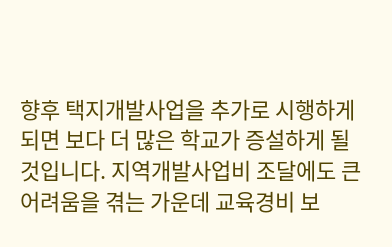향후 택지개발사업을 추가로 시행하게 되면 보다 더 많은 학교가 증설하게 될 것입니다. 지역개발사업비 조달에도 큰 어려움을 겪는 가운데 교육경비 보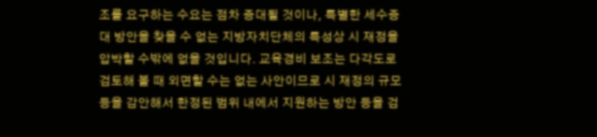조를 요구하는 수요는 점차 증대될 것이나, 특별한 세수증대 방안을 찾을 수 없는 지방자치단체의 특성상 시 재정을 압박할 수밖에 없을 것입니다. 교육경비 보조는 다각도로 검토해 볼 때 외면할 수는 없는 사안이므로 시 재정의 규모 등을 감안해서 한정된 범위 내에서 지원하는 방안 등을 검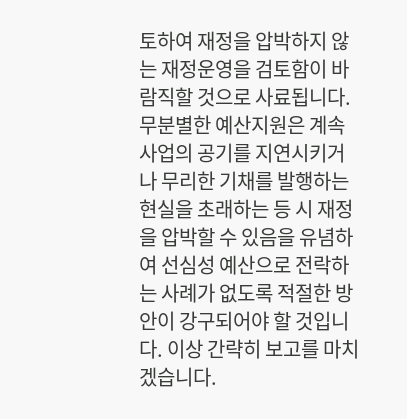토하여 재정을 압박하지 않는 재정운영을 검토함이 바람직할 것으로 사료됩니다.
무분별한 예산지원은 계속사업의 공기를 지연시키거나 무리한 기채를 발행하는 현실을 초래하는 등 시 재정을 압박할 수 있음을 유념하여 선심성 예산으로 전락하는 사례가 없도록 적절한 방안이 강구되어야 할 것입니다. 이상 간략히 보고를 마치겠습니다.